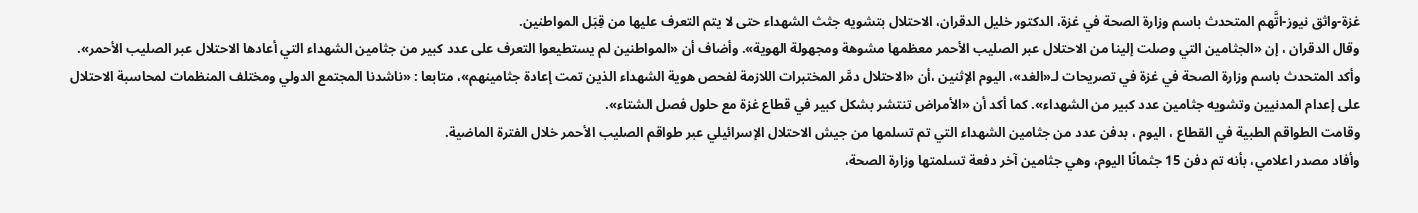غزة-واثق نيوز-اتَّهم المتحدث باسم وزارة الصحة في غزة، الدكتور خليل الدقران، الاحتلال بتشويه جثث الشهداء حتى لا يتم التعرف عليها من قِبَل المواطنين.
وقال الدقران ، إن «الجثامين التي وصلت إلينا من الاحتلال عبر الصليب الأحمر معظمها مشوهة ومجهولة الهوية». وأضاف أن «المواطنين لم يستطيعوا التعرف على عدد كبير من جثامين الشهداء التي أعادها الاحتلال عبر الصليب الأحمر».
وأكد المتحدث باسم وزارة الصحة في غزة في تصريحات لـ«الغد»، اليوم الإثنين ،أن «الاحتلال دمَّر المختبرات اللازمة لفحص هوية الشهداء الذين تمت إعادة جثامينهم»، متابعا : «ناشدنا المجتمع الدولي ومختلف المنظمات لمحاسبة الاحتلال على إعدام المدنيين وتشويه جثامين عدد كبير من الشهداء». كما أكد أن «الأمراض تنتشر بشكل كبير في قطاع غزة مع حلول فصل الشتاء».
وقامت الطواقم الطبية في القطاع ، اليوم ، بدفن عدد من جثامين الشهداء التي تم تسلمها من جيش الاحتلال الإسرائيلي عبر طواقم الصليب الأحمر خلال الفترة الماضية.
وأفاد مصدر اعلامي، بأنه تم دفن 15 جثمانًا اليوم، وهي جثامين آخر دفعة تسلمتها وزارة الصحة،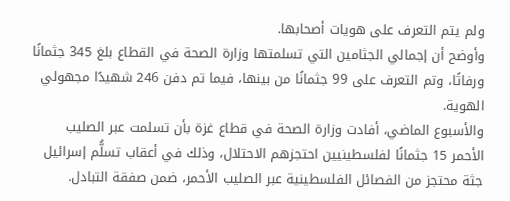ولم يتم التعرف على هويات أصحابها.
وأوضح أن إجمالي الجثامين التي تسلمتها وزارة الصحة في القطاع بلغ 345 جثمانًا ورفاتًا، وتم التعرف على 99 جثمانًا من بينها، فيما تم دفن 246 شهيدًا مجهولي الهوية.
والأسبوع الماضي، أفادت وزارة الصحة في قطاع غزة بأن تسلمت عبر الصليب الأحمر 15 جثمانًا لفلسطينيين احتجزهم الاحتلال، وذلك في أعقاب تسلُّم إسرائيل جثة محتجز من الفصائل الفلسطينية عبر الصليب الأحمر، ضمن صفقة التبادل.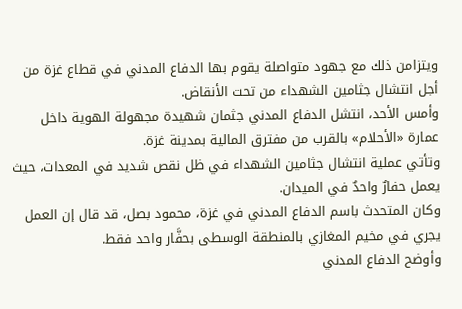ويتزامن ذلك مع جهود متواصلة يقوم بها الدفاع المدني في قطاع غزة من أجل انتشال جثامين الشهداء من تحت الأنقاض.
وأمس الأحد، انتشل الدفاع المدني جثمان شهيدة مجهولة الهوية داخل عمارة «الأحلام» بالقرب من مفترق المالية بمدينة غزة.
وتأتي عملية انتشال جثامين الشهداء في ظل نقص شديد في المعدات، حيث يعمل حفارٌ واحدٌ في الميدان.
وكان المتحدث باسم الدفاع المدني في غزة، محمود بصل، قد قال إن العمل يجري في مخيم المغازي بالمنطقة الوسطى بحفَّار واحد فقط.
وأوضح الدفاع المدني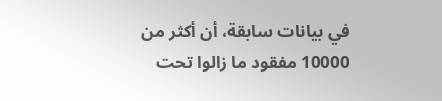في بيانات سابقة، أن أكثر من 10000 مفقود ما زالوا تحت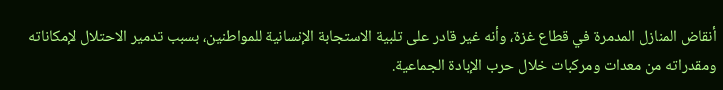أنقاض المنازل المدمرة في قطاع غزة، وأنه غير قادر على تلبية الاستجابة الإنسانية للمواطنين، بسبب تدمير الاحتلال لإمكاناته ومقدراته من معدات ومركبات خلال حرب الإبادة الجماعية.